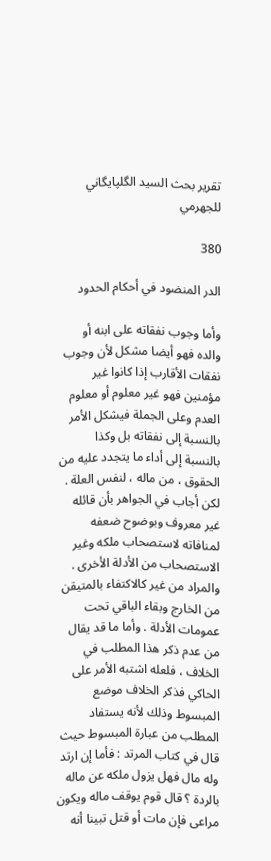تقرير بحث السيد الگلپايگاني للجهرمي

380

الدر المنضود في أحكام الحدود

وأما وجوب نفقاته على ابنه أو والده فهو أيضا مشكل لأن وجوب نفقات الأقارب إذا كانوا غير مؤمنين فهو غير معلوم أو معلوم العدم وعلى الجملة فيشكل الأمر بالنسبة إلى نفقاته بل وكذا بالنسبة إلى أداء ما يتجدد عليه من الحقوق ، من ماله ، لنفس العلة . لكن أجاب في الجواهر بأن قائله غير معروف وبوضوح ضعفه لمنافاته لاستصحاب ملكه وغير الاستصحاب من الأدلة الأخرى . والمراد من غير كالاكتفاء بالمتيقن من الخارج وبقاء الباقي تحت عمومات الأدلة . وأما ما قد يقال من عدم ذكر هذا المطلب في الخلاف ، فلعله اشتبه الأمر على الحاكي فذكر الخلاف موضع المبسوط وذلك لأنه يستفاد المطلب من عبارة المبسوط حيث قال في كتاب المرتد : فأما إن ارتد وله مال فهل يزول ملكه عن ماله بالردة ؟ قال قوم يوقف ماله ويكون مراعى فإن مات أو قتل تبينا أنه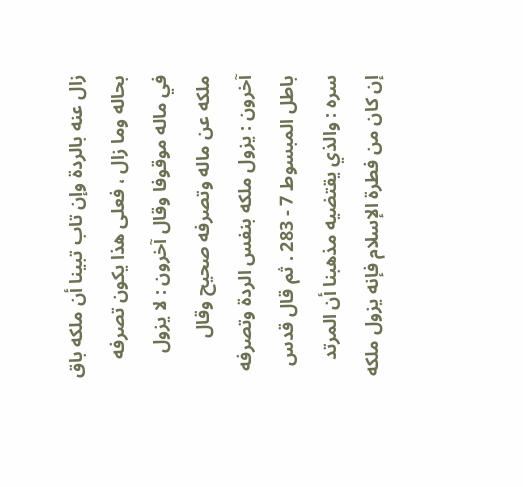زال عنه بالردة وإن تاب تبينا أن ملكه باق بحاله وما زال ، فعلى هذا يكون تصرفه في ماله موقوفا وقال آخرون : لا يزول ملكه عن ماله وتصرفه صحيح وقال آخرون : يزول ملكه بنفس الردة وتصرفه باطل المبسوط 7 - 283 . ثم قال قدس سره : والذي يقتضيه مذهبنا أن المرتد إن كان من فطرة الإسلام فإنه يزول ملكه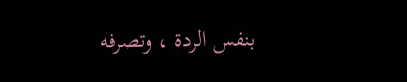بنفس الردة ، وتصرفه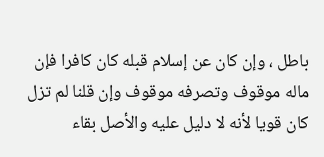باطل ، وإن كان عن إسلام قبله كان كافرا فإن ماله موقوف وتصرفه موقوف وإن قلنا لم تزل كان قويا لأنه لا دليل عليه والأصل بقاء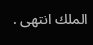الملك انتهى .